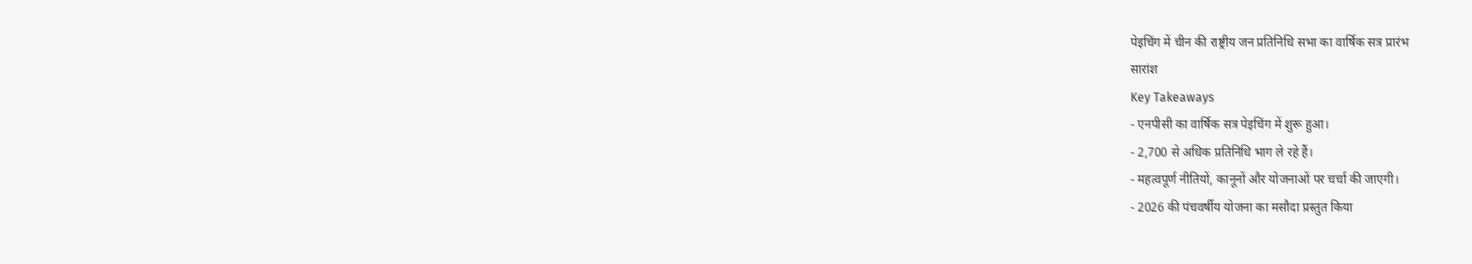पेइचिंग में चीन की राष्ट्रीय जन प्रतिनिधि सभा का वार्षिक सत्र प्रारंभ
सारांश
Key Takeaways
- एनपीसी का वार्षिक सत्र पेइचिंग में शुरू हुआ।
- 2,700 से अधिक प्रतिनिधि भाग ले रहे हैं।
- महत्वपूर्ण नीतियों, कानूनों और योजनाओं पर चर्चा की जाएगी।
- 2026 की पंचवर्षीय योजना का मसौदा प्रस्तुत किया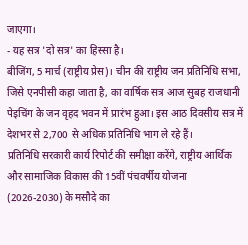जाएगा।
- यह सत्र 'दो सत्र' का हिस्सा है।
बीजिंग, 5 मार्च (राष्ट्रीय प्रेस)। चीन की राष्ट्रीय जन प्रतिनिधि सभा, जिसे एनपीसी कहा जाता है, का वार्षिक सत्र आज सुबह राजधानी पेइचिंग के जन वृहद भवन में प्रारंभ हुआ। इस आठ दिवसीय सत्र में देशभर से 2,700 से अधिक प्रतिनिधि भाग ले रहे हैं।
प्रतिनिधि सरकारी कार्य रिपोर्ट की समीक्षा करेंगे, राष्ट्रीय आर्थिक और सामाजिक विकास की 15वीं पंचवर्षीय योजना (2026-2030) के मसौदे का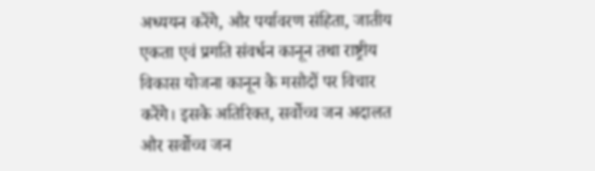अध्ययन करेंगे, और पर्यावरण संहिता, जातीय एकता एवं प्रगति संवर्धन कानून तथा राष्ट्रीय विकास योजना कानून के मसौदों पर विचार करेंगे। इसके अतिरिक्त, सर्वोच्च जन अदालत और सर्वोच्च जन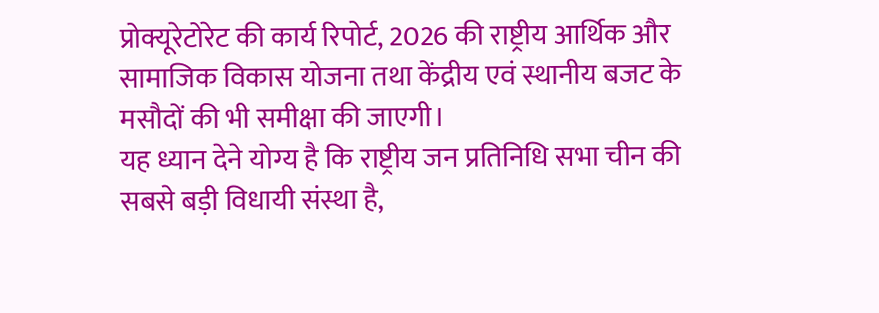प्रोक्यूरेटोरेट की कार्य रिपोर्ट, 2026 की राष्ट्रीय आर्थिक और सामाजिक विकास योजना तथा केंद्रीय एवं स्थानीय बजट के मसौदों की भी समीक्षा की जाएगी।
यह ध्यान देने योग्य है कि राष्ट्रीय जन प्रतिनिधि सभा चीन की सबसे बड़ी विधायी संस्था है,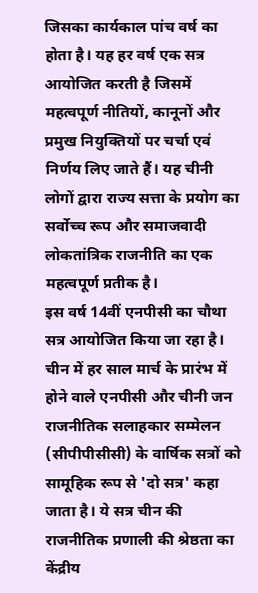जिसका कार्यकाल पांच वर्ष का होता है। यह हर वर्ष एक सत्र आयोजित करती है जिसमें महत्वपूर्ण नीतियों, कानूनों और प्रमुख नियुक्तियों पर चर्चा एवं निर्णय लिए जाते हैं। यह चीनी लोगों द्वारा राज्य सत्ता के प्रयोग का सर्वोच्च रूप और समाजवादी लोकतांत्रिक राजनीति का एक महत्वपूर्ण प्रतीक है।
इस वर्ष 14वीं एनपीसी का चौथा सत्र आयोजित किया जा रहा है। चीन में हर साल मार्च के प्रारंभ में होने वाले एनपीसी और चीनी जन राजनीतिक सलाहकार सम्मेलन (सीपीपीसीसी) के वार्षिक सत्रों को सामूहिक रूप से 'दो सत्र' कहा जाता है। ये सत्र चीन की राजनीतिक प्रणाली की श्रेष्ठता का केंद्रीय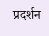प्रदर्शन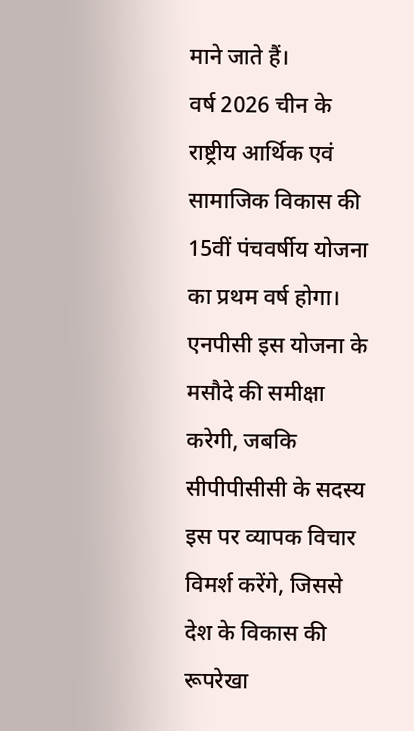माने जाते हैं।
वर्ष 2026 चीन के राष्ट्रीय आर्थिक एवं सामाजिक विकास की 15वीं पंचवर्षीय योजना का प्रथम वर्ष होगा। एनपीसी इस योजना के मसौदे की समीक्षा करेगी, जबकि सीपीपीसीसी के सदस्य इस पर व्यापक विचार विमर्श करेंगे, जिससे देश के विकास की रूपरेखा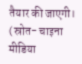तैयार की जाएगी।
(स्रोत- चाइना मीडिया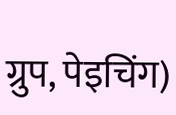ग्रुप, पेइचिंग)